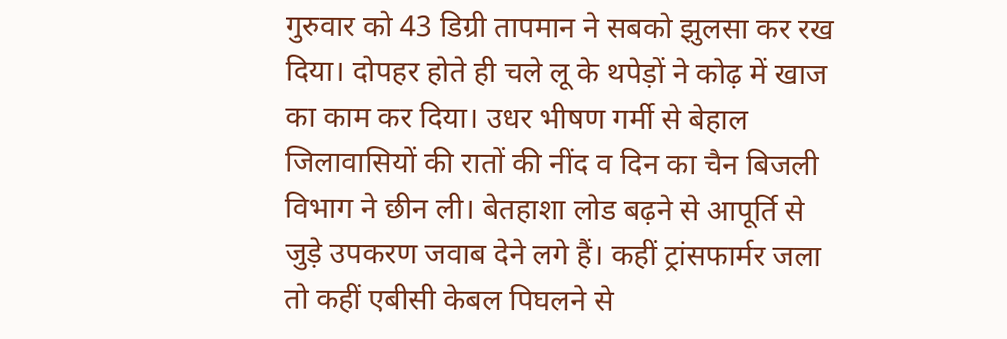गुरुवार को 43 डिग्री तापमान ने सबको झुलसा कर रख दिया। दोपहर होते ही चले लू के थपेड़ों ने कोढ़ में खाज का काम कर दिया। उधर भीषण गर्मी से बेहाल जिलावासियों की रातों की नींद व दिन का चैन बिजली विभाग ने छीन ली। बेतहाशा लोड बढ़ने से आपूर्ति से जुड़े उपकरण जवाब देने लगे हैं। कहीं ट्रांसफार्मर जला तो कहीं एबीसी केबल पिघलने से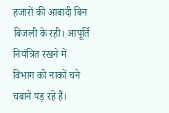हजारों की आबादी बिन बिजली के रही। आपूर्ति नियंत्रित रखने में विभाग को नाकों चने चबाने पड़ रहे हैं।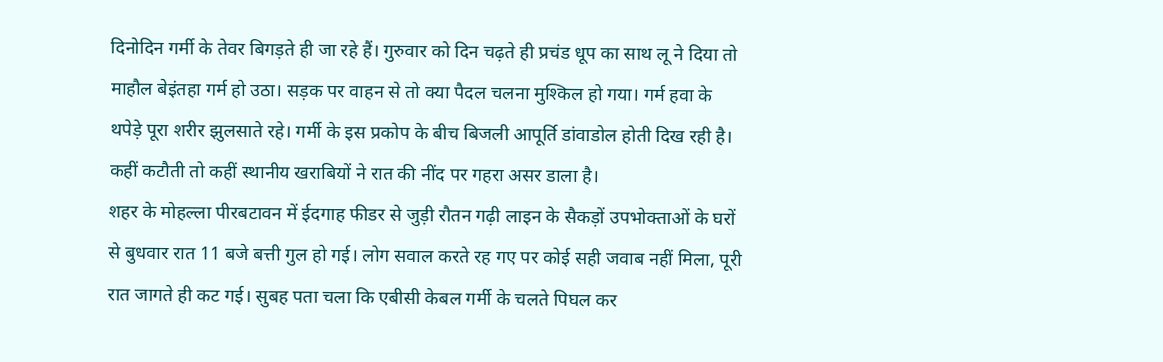दिनोदिन गर्मी के तेवर बिगड़ते ही जा रहे हैं। गुरुवार को दिन चढ़ते ही प्रचंड धूप का साथ लू ने दिया तो माहौल बेइंतहा गर्म हो उठा। सड़क पर वाहन से तो क्या पैदल चलना मुश्किल हो गया। गर्म हवा के थपेड़े पूरा शरीर झुलसाते रहे। गर्मी के इस प्रकोप के बीच बिजली आपूर्ति डांवाडोल होती दिख रही है। कहीं कटौती तो कहीं स्थानीय खराबियों ने रात की नींद पर गहरा असर डाला है।
शहर के मोहल्ला पीरबटावन में ईदगाह फीडर से जुड़ी रौतन गढ़ी लाइन के सैकड़ों उपभोक्ताओं के घरों से बुधवार रात 11 बजे बत्ती गुल हो गई। लोग सवाल करते रह गए पर कोई सही जवाब नहीं मिला, पूरी रात जागते ही कट गई। सुबह पता चला कि एबीसी केबल गर्मी के चलते पिघल कर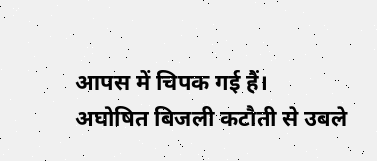आपस में चिपक गई हैं।
अघोषित बिजली कटौती से उबले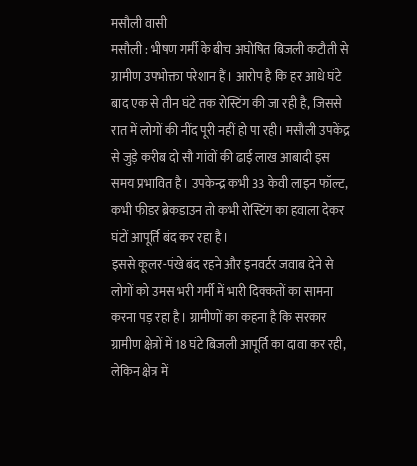मसौली वासी
मसौली : भीषण गर्मी के बीच अघोषित बिजली कटौती से ग्रामीण उपभोक्ता परेशान हैं। आरोप है कि हर आधे घंटे बाद एक से तीन घंटे तक रोस्टिंग की जा रही है, जिससे रात में लोगों की नींद पूरी नहीं हो पा रही। मसौली उपकेंद्र से जुड़े करीब दो सौ गांवों की ढाई लाख आबादी इस समय प्रभावित है। उपकेन्द्र कभी 33 केवी लाइन फॉल्ट, कभी फीडर ब्रेकडाउन तो कभी रोस्टिंग का हवाला देकर घंटों आपूर्ति बंद कर रहा है।
इससे कूलर-पंखे बंद रहने और इनवर्टर जवाब देने से लोगों को उमस भरी गर्मी में भारी दिक्कतों का सामना करना पड़ रहा है। ग्रामीणों का कहना है कि सरकार ग्रामीण क्षेत्रों में 18 घंटे बिजली आपूर्ति का दावा कर रही, लेकिन क्षेत्र में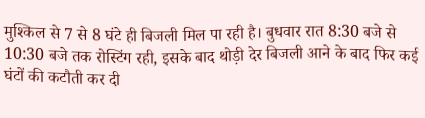मुश्किल से 7 से 8 घंटे ही बिजली मिल पा रही है। बुधवार रात 8:30 बजे से 10:30 बजे तक रोस्टिंग रही, इसके बाद थोड़ी देर बिजली आने के बाद फिर कई घंटों की कटौती कर दी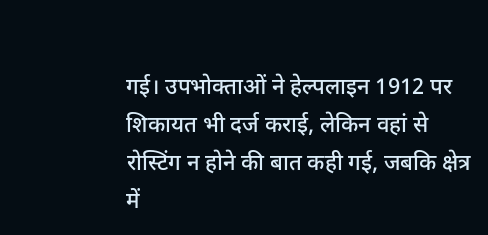गई। उपभोक्ताओं ने हेल्पलाइन 1912 पर शिकायत भी दर्ज कराई, लेकिन वहां से रोस्टिंग न होने की बात कही गई, जबकि क्षेत्र में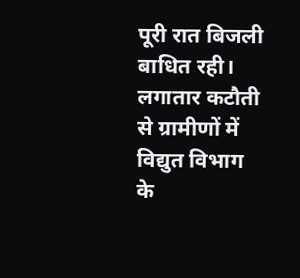पूरी रात बिजली बाधित रही। लगातार कटौती से ग्रामीणों में विद्युत विभाग के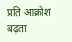प्रति आक्रोश बढ़ता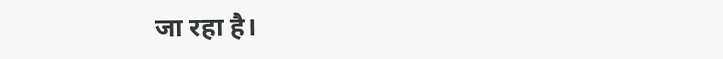जा रहा है।